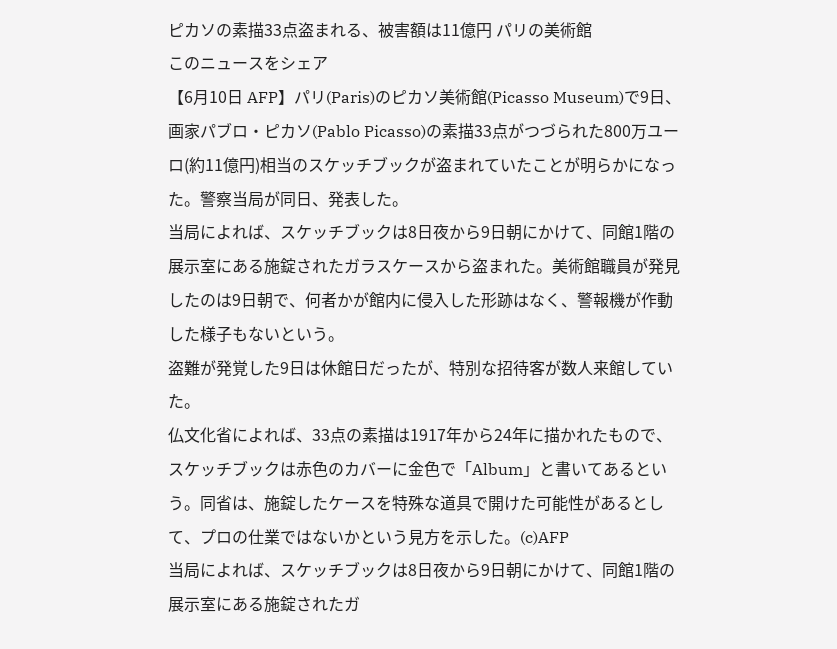ピカソの素描33点盗まれる、被害額は11億円 パリの美術館
このニュースをシェア
【6月10日 AFP】パリ(Paris)のピカソ美術館(Picasso Museum)で9日、画家パブロ・ピカソ(Pablo Picasso)の素描33点がつづられた800万ユーロ(約11億円)相当のスケッチブックが盗まれていたことが明らかになった。警察当局が同日、発表した。
当局によれば、スケッチブックは8日夜から9日朝にかけて、同館1階の展示室にある施錠されたガラスケースから盗まれた。美術館職員が発見したのは9日朝で、何者かが館内に侵入した形跡はなく、警報機が作動した様子もないという。
盗難が発覚した9日は休館日だったが、特別な招待客が数人来館していた。
仏文化省によれば、33点の素描は1917年から24年に描かれたもので、スケッチブックは赤色のカバーに金色で「Album」と書いてあるという。同省は、施錠したケースを特殊な道具で開けた可能性があるとして、プロの仕業ではないかという見方を示した。(c)AFP
当局によれば、スケッチブックは8日夜から9日朝にかけて、同館1階の展示室にある施錠されたガ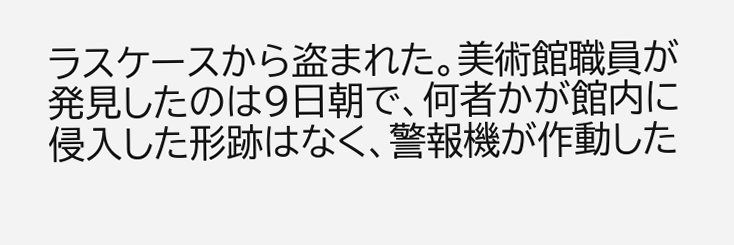ラスケースから盗まれた。美術館職員が発見したのは9日朝で、何者かが館内に侵入した形跡はなく、警報機が作動した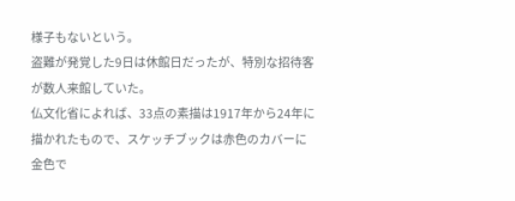様子もないという。
盗難が発覚した9日は休館日だったが、特別な招待客が数人来館していた。
仏文化省によれば、33点の素描は1917年から24年に描かれたもので、スケッチブックは赤色のカバーに金色で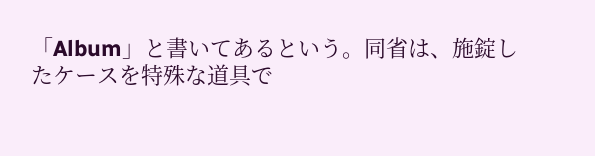「Album」と書いてあるという。同省は、施錠したケースを特殊な道具で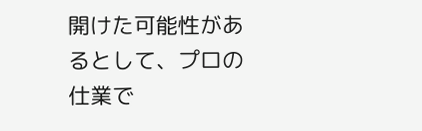開けた可能性があるとして、プロの仕業で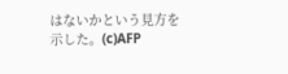はないかという見方を示した。(c)AFP